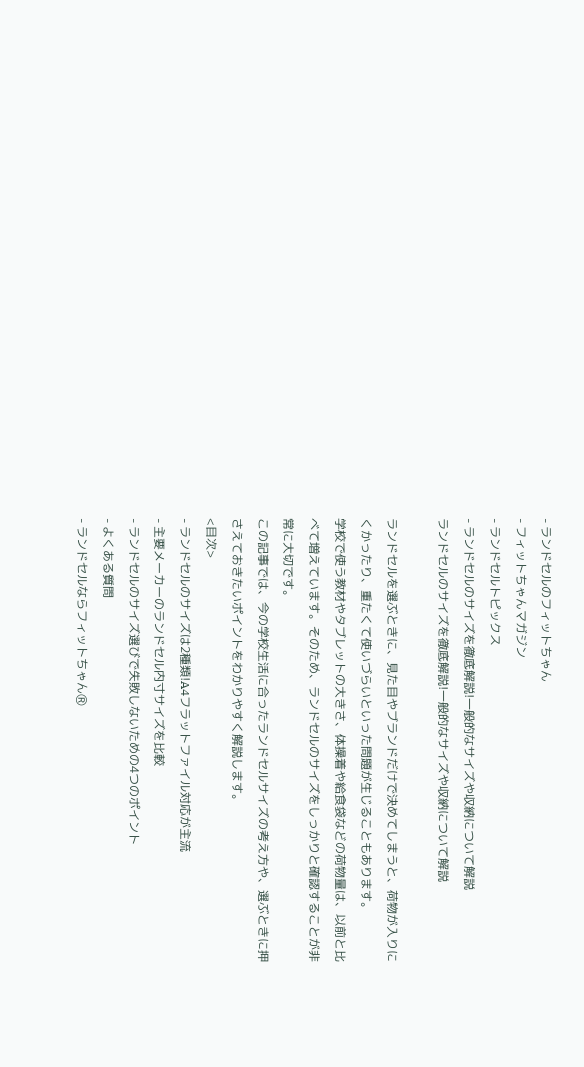- ランドセルのフィットちゃん
- フィットちゃんマガジン
- ランドセルトピックス
- ランドセルのサイズを徹底解説!一般的なサイズや収納について解説
ランドセルのサイズを徹底解説!一般的なサイズや収納について解説

ランドセルを選ぶときに、見た目やブランドだけで決めてしまうと、荷物が入りにくかったり、重たくて使いづらいといった問題が生じることもあります。
学校で使う教材やタブレットの大きさ、体操着や給食袋などの荷物量は、以前と比べて増えています。そのため、ランドセルのサイズをしっかりと確認することが非常に大切です。
この記事では、今の学校生活に合ったランドセルサイズの考え方や、選ぶときに押さえておきたいポイントをわかりやすく解説します。
<目次>
- ランドセルのサイズは2種類!A4フラットファイル対応が主流
- 主要メーカーのランドセル内寸サイズを比較
- ランドセルのサイズ選びで失敗しないための4つのポイント
- よくある質問
- ランドセルならフィットちゃんⓇ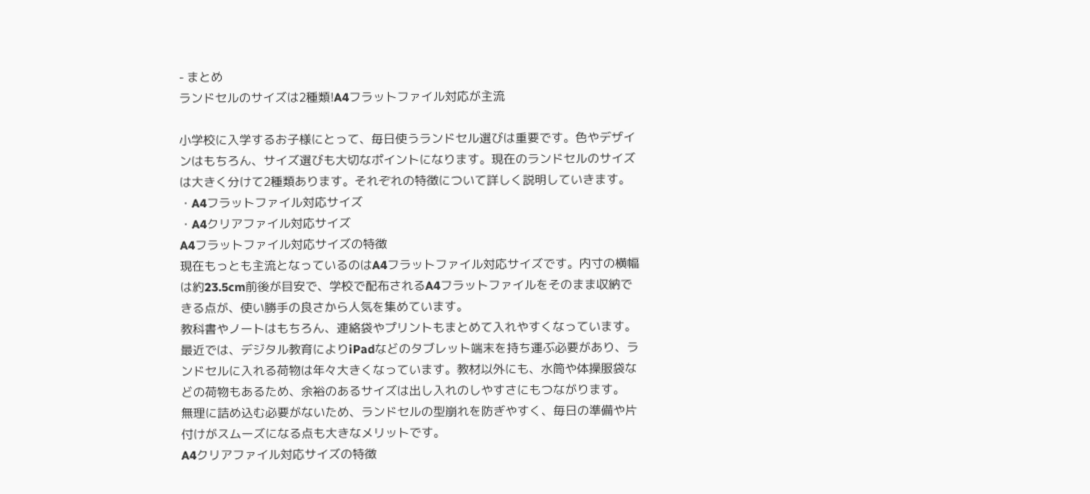- まとめ
ランドセルのサイズは2種類!A4フラットファイル対応が主流

小学校に入学するお子様にとって、毎日使うランドセル選びは重要です。色やデザインはもちろん、サイズ選びも大切なポイントになります。現在のランドセルのサイズは大きく分けて2種類あります。それぞれの特徴について詳しく説明していきます。
・A4フラットファイル対応サイズ
・A4クリアファイル対応サイズ
A4フラットファイル対応サイズの特徴
現在もっとも主流となっているのはA4フラットファイル対応サイズです。内寸の横幅は約23.5cm前後が目安で、学校で配布されるA4フラットファイルをそのまま収納できる点が、使い勝手の良さから人気を集めています。
教科書やノートはもちろん、連絡袋やプリントもまとめて入れやすくなっています。最近では、デジタル教育によりiPadなどのタブレット端末を持ち運ぶ必要があり、ランドセルに入れる荷物は年々大きくなっています。教材以外にも、水筒や体操服袋などの荷物もあるため、余裕のあるサイズは出し入れのしやすさにもつながります。
無理に詰め込む必要がないため、ランドセルの型崩れを防ぎやすく、毎日の準備や片付けがスムーズになる点も大きなメリットです。
A4クリアファイル対応サイズの特徴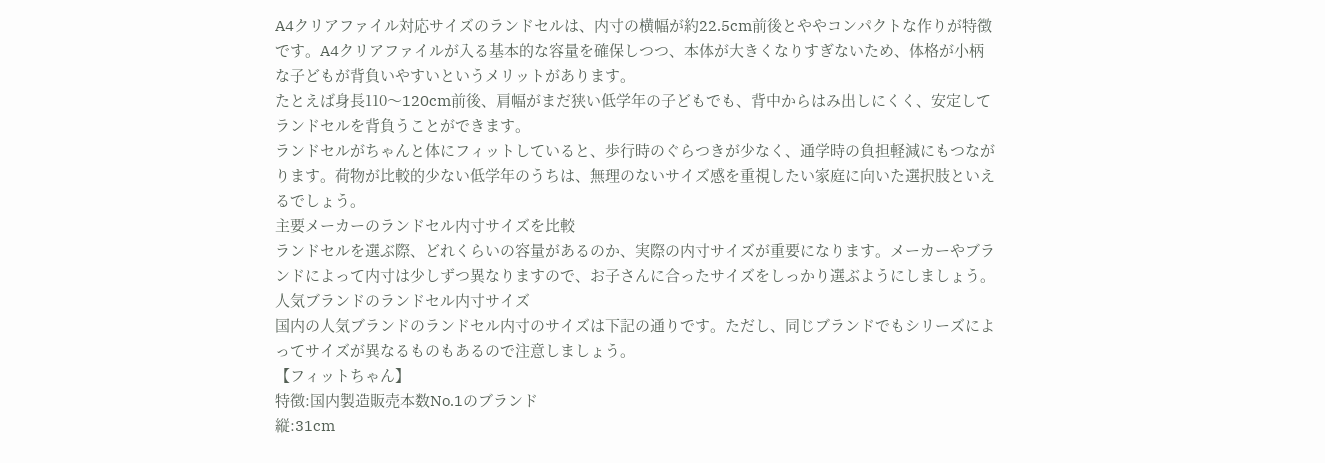A4クリアファイル対応サイズのランドセルは、内寸の横幅が約22.5cm前後とややコンパクトな作りが特徴です。A4クリアファイルが入る基本的な容量を確保しつつ、本体が大きくなりすぎないため、体格が小柄な子どもが背負いやすいというメリットがあります。
たとえば身長110〜120cm前後、肩幅がまだ狭い低学年の子どもでも、背中からはみ出しにくく、安定してランドセルを背負うことができます。
ランドセルがちゃんと体にフィットしていると、歩行時のぐらつきが少なく、通学時の負担軽減にもつながります。荷物が比較的少ない低学年のうちは、無理のないサイズ感を重視したい家庭に向いた選択肢といえるでしょう。
主要メーカーのランドセル内寸サイズを比較
ランドセルを選ぶ際、どれくらいの容量があるのか、実際の内寸サイズが重要になります。メーカーやブランドによって内寸は少しずつ異なりますので、お子さんに合ったサイズをしっかり選ぶようにしましょう。
人気ブランドのランドセル内寸サイズ
国内の人気ブランドのランドセル内寸のサイズは下記の通りです。ただし、同じブランドでもシリーズによってサイズが異なるものもあるので注意しましょう。
【フィットちゃん】
特徴:国内製造販売本数No.1のブランド
縦:31cm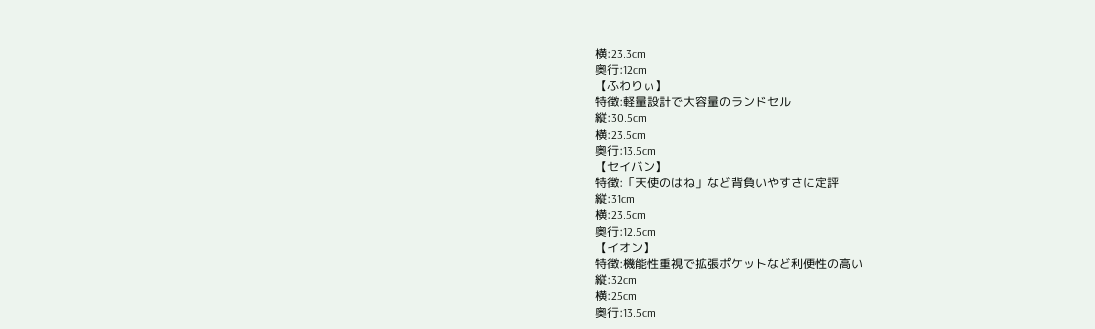横:23.3cm
奥行:12cm
【ふわりぃ】
特徴:軽量設計で大容量のランドセル
縦:30.5cm
横:23.5cm
奥行:13.5cm
【セイバン】
特徴:「天使のはね」など背負いやすさに定評
縦:31cm
横:23.5cm
奥行:12.5cm
【イオン】
特徴:機能性重視で拡張ポケットなど利便性の高い
縦:32cm
横:25cm
奥行:13.5cm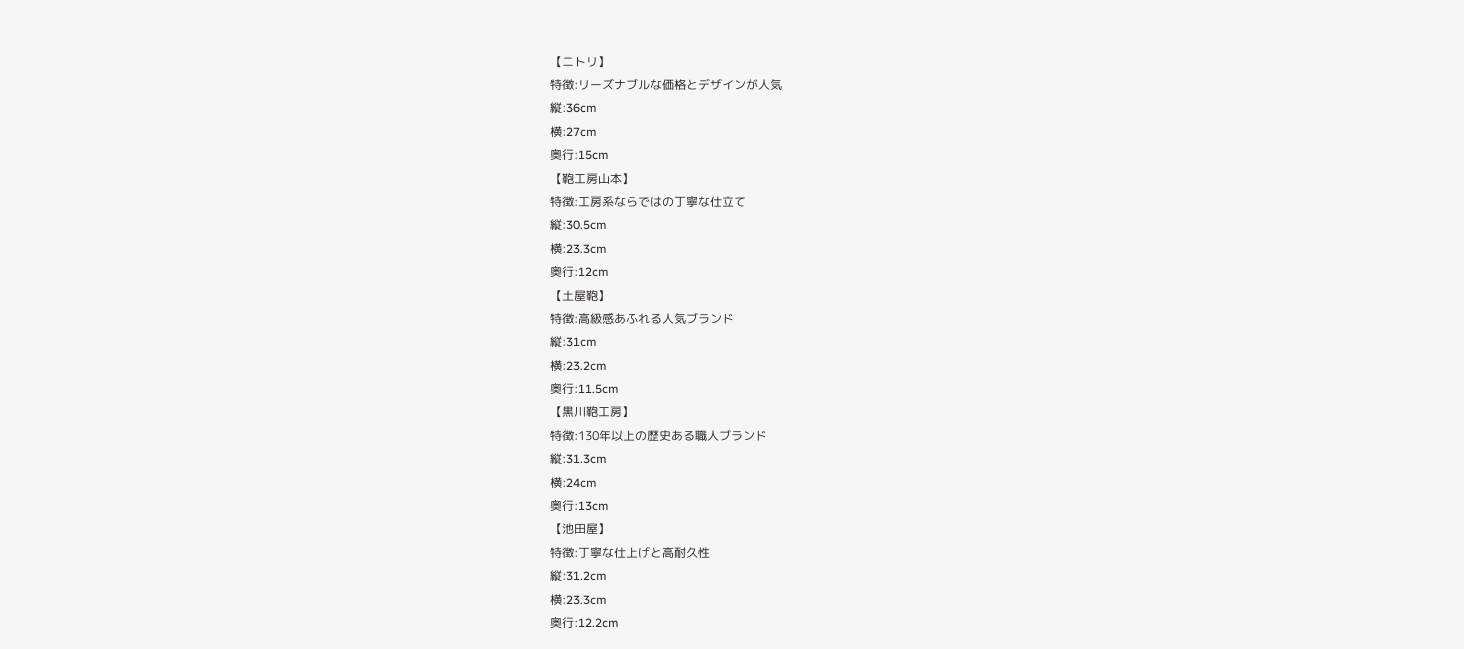【ニトリ】
特徴:リーズナブルな価格とデザインが人気
縦:36cm
横:27cm
奥行:15cm
【鞄工房山本】
特徴:工房系ならではの丁寧な仕立て
縦:30.5cm
横:23.3cm
奥行:12cm
【土屋鞄】
特徴:高級感あふれる人気ブランド
縦:31cm
横:23.2cm
奥行:11.5cm
【黒川鞄工房】
特徴:130年以上の歴史ある職人ブランド
縦:31.3cm
横:24cm
奥行:13cm
【池田屋】
特徴:丁寧な仕上げと高耐久性
縦:31.2cm
横:23.3cm
奥行:12.2cm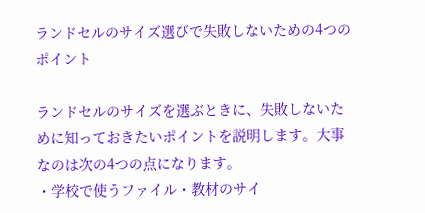ランドセルのサイズ選びで失敗しないための4つのポイント

ランドセルのサイズを選ぶときに、失敗しないために知っておきたいポイントを説明します。大事なのは次の4つの点になります。
・学校で使うファイル・教材のサイ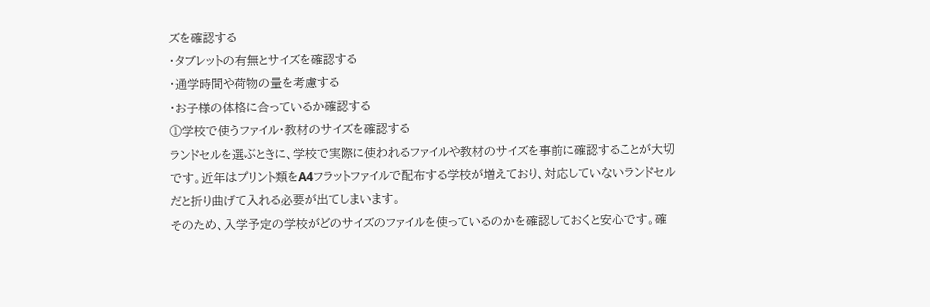ズを確認する
・タブレットの有無とサイズを確認する
・通学時間や荷物の量を考慮する
・お子様の体格に合っているか確認する
①学校で使うファイル・教材のサイズを確認する
ランドセルを選ぶときに、学校で実際に使われるファイルや教材のサイズを事前に確認することが大切です。近年はプリント類をA4フラットファイルで配布する学校が増えており、対応していないランドセルだと折り曲げて入れる必要が出てしまいます。
そのため、入学予定の学校がどのサイズのファイルを使っているのかを確認しておくと安心です。確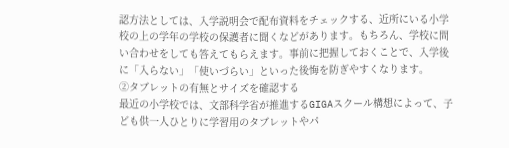認方法としては、入学説明会で配布資料をチェックする、近所にいる小学校の上の学年の学校の保護者に聞くなどがあります。もちろん、学校に問い合わせをしても答えてもらえます。事前に把握しておくことで、入学後に「入らない」「使いづらい」といった後悔を防ぎやすくなります。
②タブレットの有無とサイズを確認する
最近の小学校では、文部科学省が推進するGIGAスクール構想によって、子ども供一人ひとりに学習用のタブレットやパ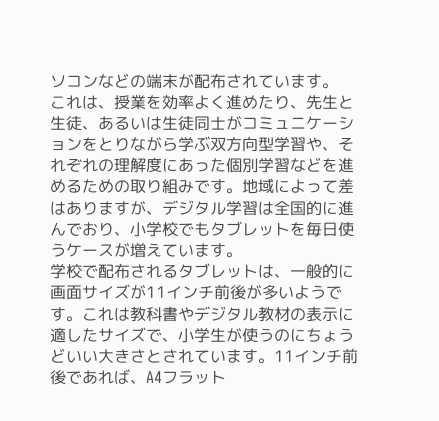ソコンなどの端末が配布されています。
これは、授業を効率よく進めたり、先生と生徒、あるいは生徒同士がコミュニケーションをとりながら学ぶ双方向型学習や、それぞれの理解度にあった個別学習などを進めるための取り組みです。地域によって差はありますが、デジタル学習は全国的に進んでおり、小学校でもタブレットを毎日使うケースが増えています。
学校で配布されるタブレットは、一般的に画面サイズが11インチ前後が多いようです。これは教科書やデジタル教材の表示に適したサイズで、小学生が使うのにちょうどいい大きさとされています。11インチ前後であれば、A4フラット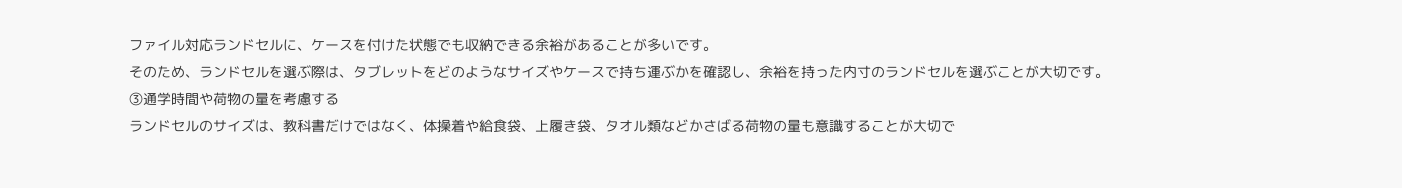ファイル対応ランドセルに、ケースを付けた状態でも収納できる余裕があることが多いです。
そのため、ランドセルを選ぶ際は、タブレットをどのようなサイズやケースで持ち運ぶかを確認し、余裕を持った内寸のランドセルを選ぶことが大切です。
③通学時間や荷物の量を考慮する
ランドセルのサイズは、教科書だけではなく、体操着や給食袋、上履き袋、タオル類などかさばる荷物の量も意識することが大切で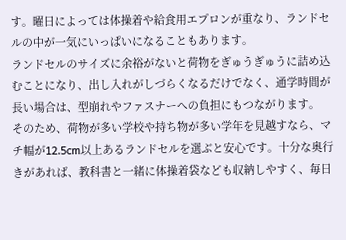す。曜日によっては体操着や給食用エプロンが重なり、ランドセルの中が一気にいっぱいになることもあります。
ランドセルのサイズに余裕がないと荷物をぎゅうぎゅうに詰め込むことになり、出し入れがしづらくなるだけでなく、通学時間が長い場合は、型崩れやファスナーへの負担にもつながります。
そのため、荷物が多い学校や持ち物が多い学年を見越すなら、マチ幅が12.5cm以上あるランドセルを選ぶと安心です。十分な奥行きがあれば、教科書と一緒に体操着袋なども収納しやすく、毎日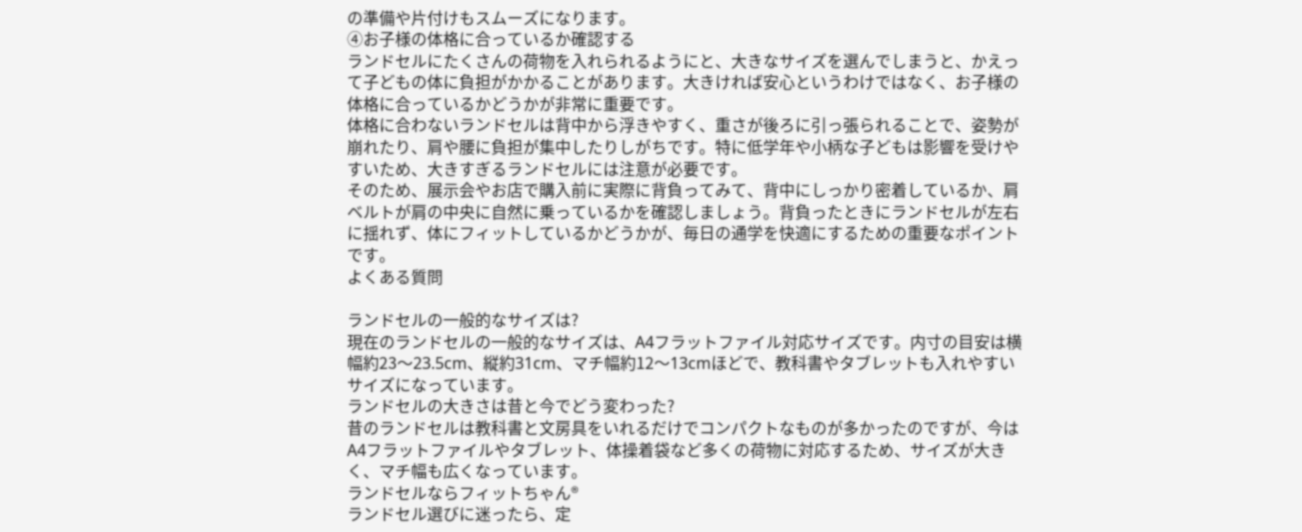の準備や片付けもスムーズになります。
④お子様の体格に合っているか確認する
ランドセルにたくさんの荷物を入れられるようにと、大きなサイズを選んでしまうと、かえって子どもの体に負担がかかることがあります。大きければ安心というわけではなく、お子様の体格に合っているかどうかが非常に重要です。
体格に合わないランドセルは背中から浮きやすく、重さが後ろに引っ張られることで、姿勢が崩れたり、肩や腰に負担が集中したりしがちです。特に低学年や小柄な子どもは影響を受けやすいため、大きすぎるランドセルには注意が必要です。
そのため、展示会やお店で購入前に実際に背負ってみて、背中にしっかり密着しているか、肩ベルトが肩の中央に自然に乗っているかを確認しましょう。背負ったときにランドセルが左右に揺れず、体にフィットしているかどうかが、毎日の通学を快適にするための重要なポイントです。
よくある質問

ランドセルの一般的なサイズは?
現在のランドセルの一般的なサイズは、A4フラットファイル対応サイズです。内寸の目安は横幅約23〜23.5cm、縦約31cm、マチ幅約12〜13cmほどで、教科書やタブレットも入れやすいサイズになっています。
ランドセルの大きさは昔と今でどう変わった?
昔のランドセルは教科書と文房具をいれるだけでコンパクトなものが多かったのですが、今はA4フラットファイルやタブレット、体操着袋など多くの荷物に対応するため、サイズが大きく、マチ幅も広くなっています。
ランドセルならフィットちゃん®
ランドセル選びに迷ったら、定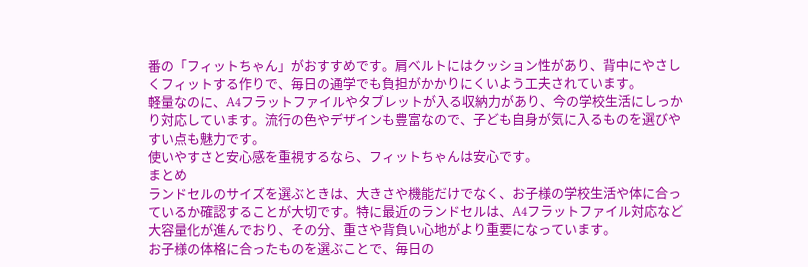番の「フィットちゃん」がおすすめです。肩ベルトにはクッション性があり、背中にやさしくフィットする作りで、毎日の通学でも負担がかかりにくいよう工夫されています。
軽量なのに、A4フラットファイルやタブレットが入る収納力があり、今の学校生活にしっかり対応しています。流行の色やデザインも豊富なので、子ども自身が気に入るものを選びやすい点も魅力です。
使いやすさと安心感を重視するなら、フィットちゃんは安心です。
まとめ
ランドセルのサイズを選ぶときは、大きさや機能だけでなく、お子様の学校生活や体に合っているか確認することが大切です。特に最近のランドセルは、A4フラットファイル対応など大容量化が進んでおり、その分、重さや背負い心地がより重要になっています。
お子様の体格に合ったものを選ぶことで、毎日の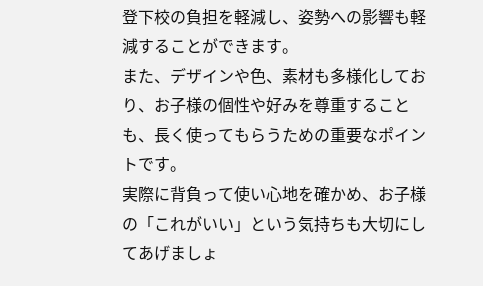登下校の負担を軽減し、姿勢への影響も軽減することができます。
また、デザインや色、素材も多様化しており、お子様の個性や好みを尊重することも、長く使ってもらうための重要なポイントです。
実際に背負って使い心地を確かめ、お子様の「これがいい」という気持ちも大切にしてあげましょ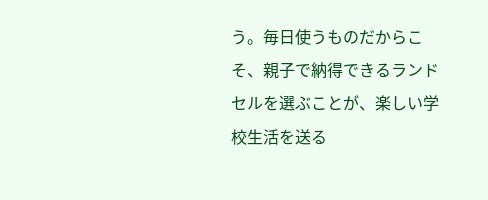う。毎日使うものだからこそ、親子で納得できるランドセルを選ぶことが、楽しい学校生活を送る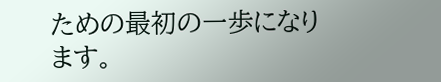ための最初の一歩になります。